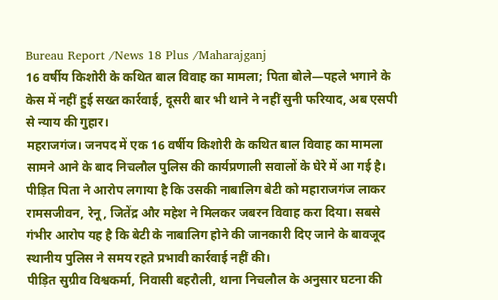Bureau Report /News 18 Plus /Maharajganj
16 वर्षीय किशोरी के कथित बाल विवाह का मामला; पिता बोले—पहले भगाने के केस में नहीं हुई सख्त कार्रवाई, दूसरी बार भी थाने ने नहीं सुनी फरियाद, अब एसपी से न्याय की गुहार।
महराजगंज। जनपद में एक 16 वर्षीय किशोरी के कथित बाल विवाह का मामला सामने आने के बाद निचलौल पुलिस की कार्यप्रणाली सवालों के घेरे में आ गई है। पीड़ित पिता ने आरोप लगाया है कि उसकी नाबालिग बेटी को महाराजगंज लाकर रामसजीवन, रेनू, जितेंद्र और महेश ने मिलकर जबरन विवाह करा दिया। सबसे गंभीर आरोप यह है कि बेटी के नाबालिग होने की जानकारी दिए जाने के बावजूद स्थानीय पुलिस ने समय रहते प्रभावी कार्रवाई नहीं की।
पीड़ित सुग्रीव विश्वकर्मा, निवासी बहरौली, थाना निचलौल के अनुसार घटना की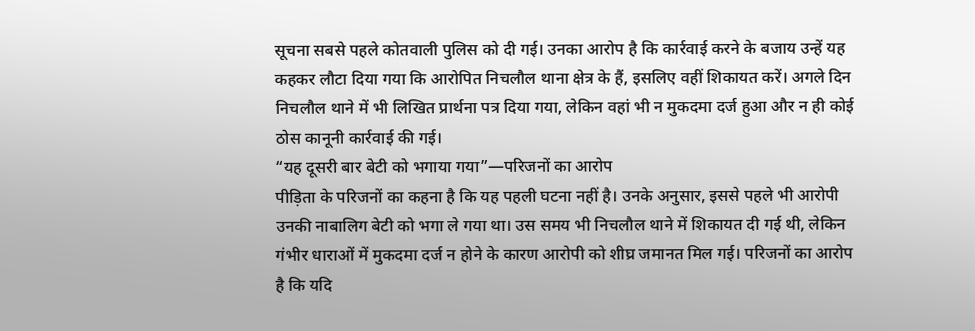सूचना सबसे पहले कोतवाली पुलिस को दी गई। उनका आरोप है कि कार्रवाई करने के बजाय उन्हें यह कहकर लौटा दिया गया कि आरोपित निचलौल थाना क्षेत्र के हैं, इसलिए वहीं शिकायत करें। अगले दिन निचलौल थाने में भी लिखित प्रार्थना पत्र दिया गया, लेकिन वहां भी न मुकदमा दर्ज हुआ और न ही कोई ठोस कानूनी कार्रवाई की गई।
“यह दूसरी बार बेटी को भगाया गया”—परिजनों का आरोप
पीड़िता के परिजनों का कहना है कि यह पहली घटना नहीं है। उनके अनुसार, इससे पहले भी आरोपी उनकी नाबालिग बेटी को भगा ले गया था। उस समय भी निचलौल थाने में शिकायत दी गई थी, लेकिन गंभीर धाराओं में मुकदमा दर्ज न होने के कारण आरोपी को शीघ्र जमानत मिल गई। परिजनों का आरोप है कि यदि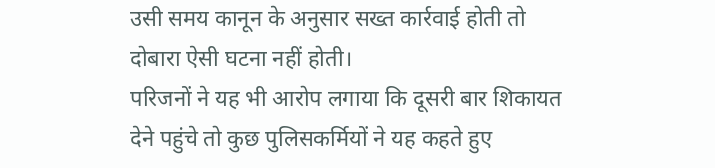उसी समय कानून के अनुसार सख्त कार्रवाई होती तो दोबारा ऐसी घटना नहीं होती।
परिजनों ने यह भी आरोप लगाया कि दूसरी बार शिकायत देने पहुंचे तो कुछ पुलिसकर्मियों ने यह कहते हुए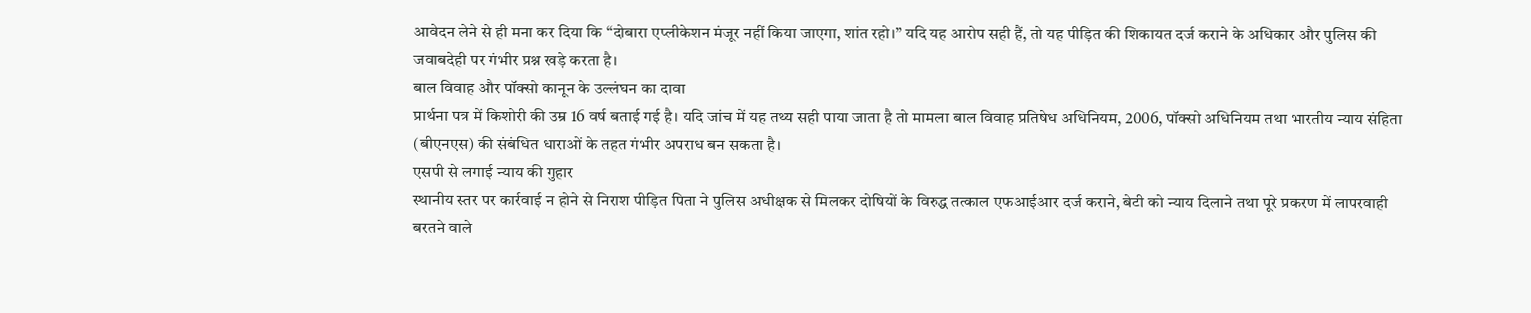आवेदन लेने से ही मना कर दिया कि “दोबारा एप्लीकेशन मंजूर नहीं किया जाएगा, शांत रहो।” यदि यह आरोप सही हैं, तो यह पीड़ित की शिकायत दर्ज कराने के अधिकार और पुलिस की जवाबदेही पर गंभीर प्रश्न खड़े करता है।
बाल विवाह और पॉक्सो कानून के उल्लंघन का दावा
प्रार्थना पत्र में किशोरी की उम्र 16 वर्ष बताई गई है। यदि जांच में यह तथ्य सही पाया जाता है तो मामला बाल विवाह प्रतिषेध अधिनियम, 2006, पॉक्सो अधिनियम तथा भारतीय न्याय संहिता (बीएनएस) की संबंधित धाराओं के तहत गंभीर अपराध बन सकता है।
एसपी से लगाई न्याय की गुहार
स्थानीय स्तर पर कार्रवाई न होने से निराश पीड़ित पिता ने पुलिस अधीक्षक से मिलकर दोषियों के विरुद्ध तत्काल एफआईआर दर्ज कराने, बेटी को न्याय दिलाने तथा पूरे प्रकरण में लापरवाही बरतने वाले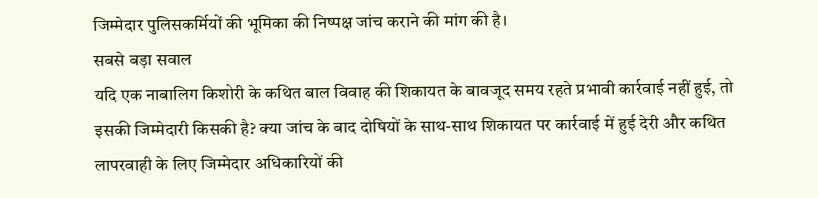जिम्मेदार पुलिसकर्मियों की भूमिका की निष्पक्ष जांच कराने की मांग की है।
सबसे बड़ा सवाल
यदि एक नाबालिग किशोरी के कथित बाल विवाह की शिकायत के बावजूद समय रहते प्रभावी कार्रवाई नहीं हुई, तो इसकी जिम्मेदारी किसकी है? क्या जांच के बाद दोषियों के साथ-साथ शिकायत पर कार्रवाई में हुई देरी और कथित लापरवाही के लिए जिम्मेदार अधिकारियों की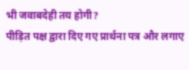भी जवाबदेही तय होगी?
पीड़ित पक्ष द्वारा दिए गए प्रार्थना पत्र और लगाए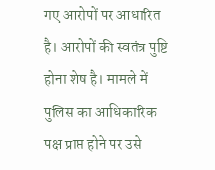गए आरोपों पर आधारित है। आरोपों की स्वतंत्र पुष्टि होना शेष है। मामले में पुलिस का आधिकारिक पक्ष प्राप्त होने पर उसे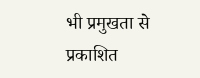भी प्रमुखता से प्रकाशित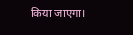किया जाएगा।